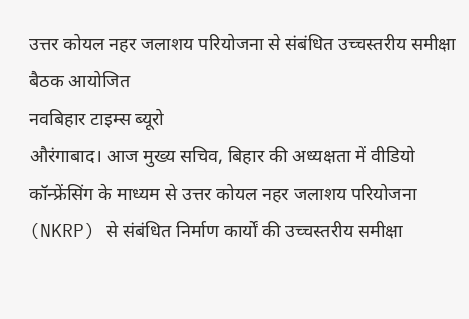उत्तर कोयल नहर जलाशय परियोजना से संबंधित उच्चस्तरीय समीक्षा बैठक आयोजित
नवबिहार टाइम्स ब्यूरो
औरंगाबाद। आज मुख्य सचिव, बिहार की अध्यक्षता में वीडियो कॉन्फ्रेंसिंग के माध्यम से उत्तर कोयल नहर जलाशय परियोजना (NKRP) से संबंधित निर्माण कार्यों की उच्चस्तरीय समीक्षा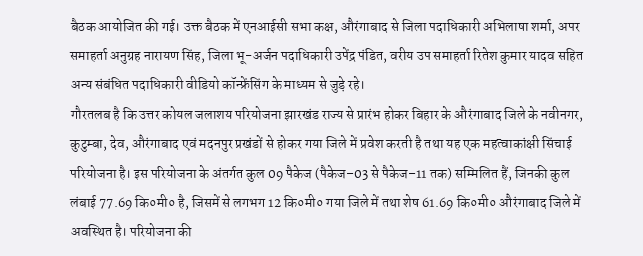बैठक आयोजित की गई। उक्त बैठक में एनआईसी सभा कक्ष, औरंगाबाद से जिला पदाधिकारी अभिलाषा शर्मा, अपर समाहर्ता अनुग्रह नारायण सिंह, जिला भू-अर्जन पदाधिकारी उपेंद्र पंडित, वरीय उप समाहर्ता रितेश कुमार यादव सहित अन्य संबंधित पदाधिकारी वीडियो कॉन्फ्रेंसिंग के माध्यम से जुड़े रहे।
गौरतलब है कि उत्तर कोयल जलाशय परियोजना झारखंड राज्य से प्रारंभ होकर बिहार के औरंगाबाद जिले के नवीनगर, कुटुम्बा, देव, औरंगाबाद एवं मदनपुर प्रखंडों से होकर गया जिले में प्रवेश करती है तथा यह एक महत्वाकांक्षी सिंचाई परियोजना है। इस परियोजना के अंतर्गत कुल 09 पैकेज (पैकेज–03 से पैकेज–11 तक) सम्मिलित हैं, जिनकी कुल लंबाई 77.69 कि०मी० है, जिसमें से लगभग 12 कि०मी० गया जिले में तथा शेष 61.69 कि०मी० औरंगाबाद जिले में अवस्थित है। परियोजना की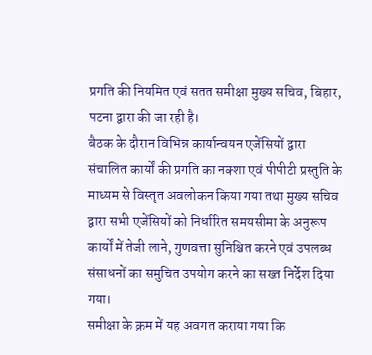प्रगति की नियमित एवं सतत समीक्षा मुख्य सचिव, बिहार, पटना द्वारा की जा रही है।
बैठक के दौरान विभिन्न कार्यान्वयन एजेंसियों द्वारा संचालित कार्यों की प्रगति का नक्शा एवं पीपीटी प्रस्तुति के माध्यम से विस्तृत अवलोकन किया गया तथा मुख्य सचिव द्वारा सभी एजेंसियों को निर्धारित समयसीमा के अनुरूप कार्यों में तेजी लाने, गुणवत्ता सुनिश्चित करने एवं उपलब्ध संसाधनों का समुचित उपयोग करने का सख्त निर्देश दिया गया।
समीक्षा के क्रम में यह अवगत कराया गया कि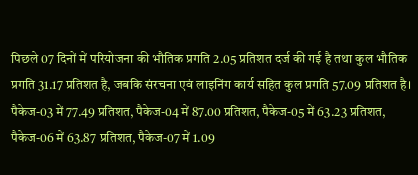पिछले 07 दिनों में परियोजना की भौतिक प्रगति 2.05 प्रतिशत दर्ज की गई है तथा कुल भौतिक प्रगति 31.17 प्रतिशत है, जबकि संरचना एवं लाइनिंग कार्य सहित कुल प्रगति 57.09 प्रतिशत है। पैकेज-03 में 77.49 प्रतिशत, पैकेज-04 में 87.00 प्रतिशत, पैकेज-05 में 63.23 प्रतिशत, पैकेज-06 में 63.87 प्रतिशत, पैकेज-07 में 1.09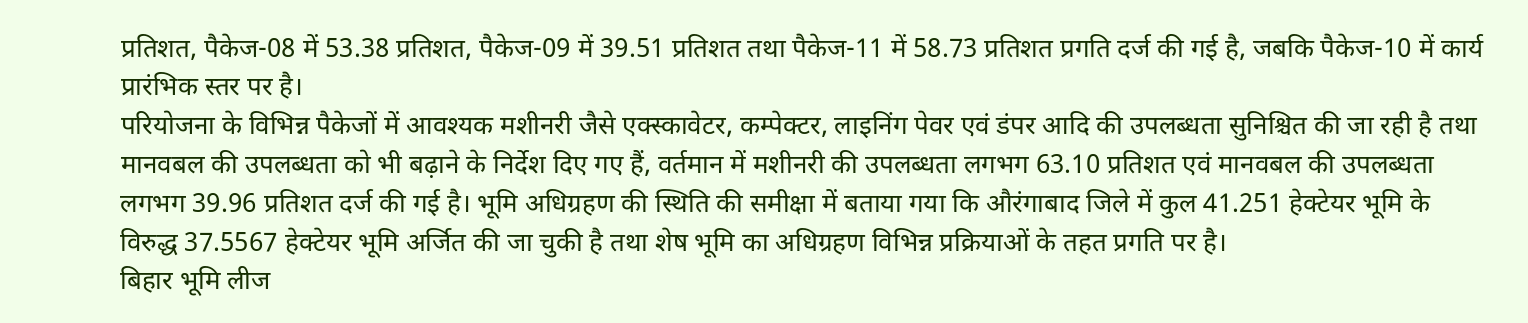प्रतिशत, पैकेज-08 में 53.38 प्रतिशत, पैकेज-09 में 39.51 प्रतिशत तथा पैकेज-11 में 58.73 प्रतिशत प्रगति दर्ज की गई है, जबकि पैकेज-10 में कार्य प्रारंभिक स्तर पर है।
परियोजना के विभिन्न पैकेजों में आवश्यक मशीनरी जैसे एक्स्कावेटर, कम्पेक्टर, लाइनिंग पेवर एवं डंपर आदि की उपलब्धता सुनिश्चित की जा रही है तथा मानवबल की उपलब्धता को भी बढ़ाने के निर्देश दिए गए हैं, वर्तमान में मशीनरी की उपलब्धता लगभग 63.10 प्रतिशत एवं मानवबल की उपलब्धता लगभग 39.96 प्रतिशत दर्ज की गई है। भूमि अधिग्रहण की स्थिति की समीक्षा में बताया गया कि औरंगाबाद जिले में कुल 41.251 हेक्टेयर भूमि के विरुद्ध 37.5567 हेक्टेयर भूमि अर्जित की जा चुकी है तथा शेष भूमि का अधिग्रहण विभिन्न प्रक्रियाओं के तहत प्रगति पर है।
बिहार भूमि लीज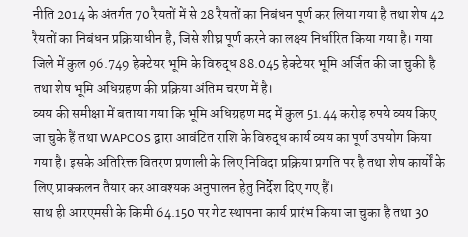नीति 2014 के अंतर्गत 70 रैयतों में से 28 रैयतों का निबंधन पूर्ण कर लिया गया है तथा शेष 42 रैयतों का निबंधन प्रक्रियाधीन है, जिसे शीघ्र पूर्ण करने का लक्ष्य निर्धारित किया गया है। गया जिले में कुल 96.749 हेक्टेयर भूमि के विरुद्ध 88.045 हेक्टेयर भूमि अर्जित की जा चुकी है तथा शेष भूमि अधिग्रहण की प्रक्रिया अंतिम चरण में है।
व्यय की समीक्षा में बताया गया कि भूमि अधिग्रहण मद में कुल 51.44 करोड़ रुपये व्यय किए जा चुके हैं तथा WAPCOS द्वारा आवंटित राशि के विरुद्ध कार्य व्यय का पूर्ण उपयोग किया गया है। इसके अतिरिक्त वितरण प्रणाली के लिए निविदा प्रक्रिया प्रगति पर है तथा शेष कार्यों के लिए प्राक्कलन तैयार कर आवश्यक अनुपालन हेतु निर्देश दिए गए हैं।
साथ ही आरएमसी के किमी 64.150 पर गेट स्थापना कार्य प्रारंभ किया जा चुका है तथा 30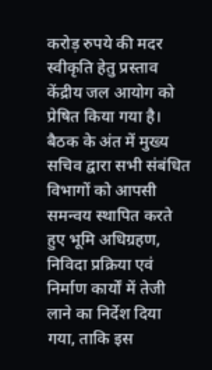करोड़ रुपये की मदर स्वीकृति हेतु प्रस्ताव केंद्रीय जल आयोग को प्रेषित किया गया है।
बैठक के अंत में मुख्य सचिव द्वारा सभी संबंधित विभागों को आपसी समन्वय स्थापित करते हुए भूमि अधिग्रहण, निविदा प्रक्रिया एवं निर्माण कार्यों में तेजी लाने का निर्देश दिया गया, ताकि इस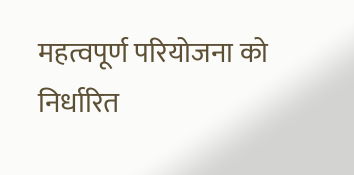महत्वपूर्ण परियोजना को निर्धारित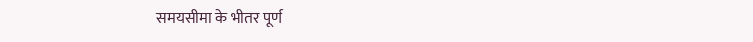समयसीमा के भीतर पूर्ण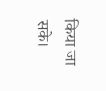किया जा सके।